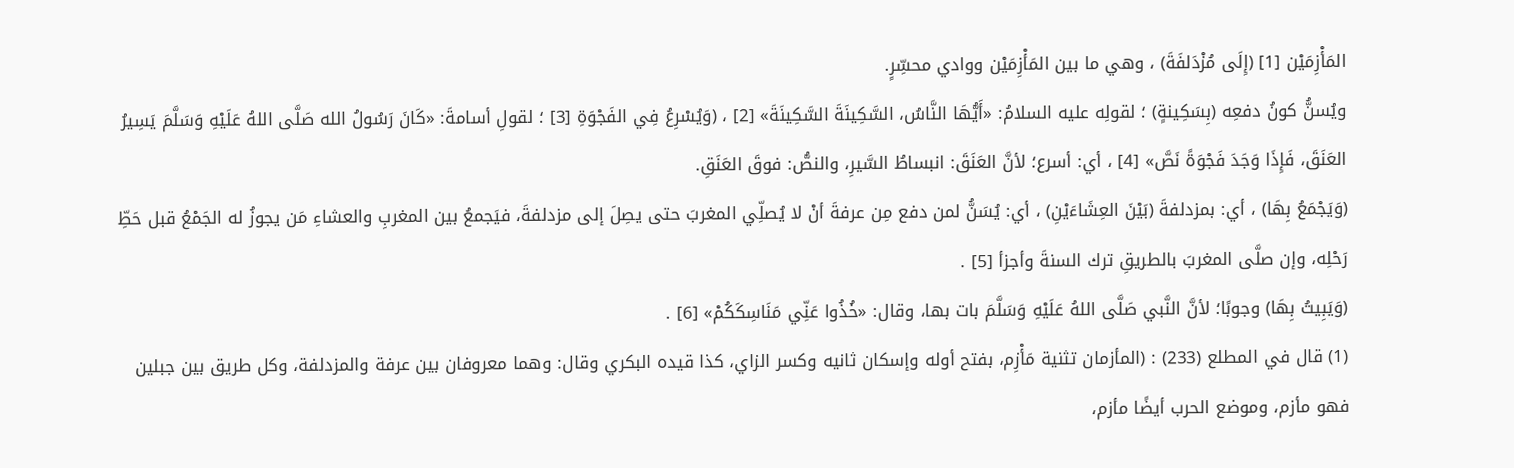المَأْزِمَيْن [1] (إِلَى مُزْدَلفَةَ) ، وهي ما بين المَأْزِمَيْن ووادي محسِّرٍ.
ويُسنُّ كونُ دفعِه (بِسَكِينةٍ) ؛ لقولِه عليه السلامُ: «أَيُّهَا النَّاسُ، السَّكِينَةَ السَّكِينَةَ» [2] ، (وَيُسْرِعُ فِي الفَجْوَةِ [3] ؛ لقولِ أسامةَ: «كَانَ رَسُولُ الله صَلَّى اللهُ عَلَيْهِ وَسَلَّمَ يَسِيرُ العَنَقَ، فَإِذَا وَجَدَ فَجْوَةً نَصَّ» [4] ، أي: أسرع؛ لأنَّ العَنَقَ: انبساطُ السَّيرِ، والنصُّ: فوقَ العَنَقِ.
(وَيَجْمَعُ بِهَا) ، أي: بمزدلفةَ (بَيْنَ العِشَاءَيْنِ) ، أي: يُسَنُّ لمن دفع مِن عرفةَ أنْ لا يُصلِّي المغربَ حتى يصِلَ إلى مزدلفةَ، فيَجمعُ بين المغربِ والعشاءِ مَن يجوزُ له الجَمْعُ قبل حَطِّ رَحْلِه، وإن صلَّى المغربَ بالطريقِ ترك السنةَ وأجزأ [5] .
(وَيَبِيتُ بِهَا) وجوبًا؛ لأنَّ النَّبي صَلَّى اللهُ عَلَيْهِ وَسَلَّمَ بات بها، وقال: «خُذُوا عَنِّي مَنَاسِكَكُمْ» [6] .
(1) قال في المطلع (233) : (المأزمان تثنية مَأْزِم، بفتح أوله وإسكان ثانيه وكسر الزاي، كذا قيده البكري وقال: وهما معروفان بين عرفة والمزدلفة، وكل طريق بين جبلين فهو مأزم، وموضع الحرب أيضًا مأزم،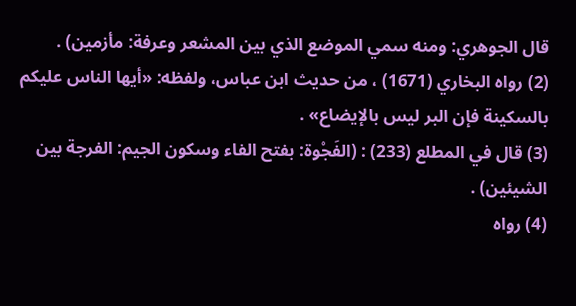قال الجوهري: ومنه سمي الموضع الذي بين المشعر وعرفة: مأزمين) .
(2) رواه البخاري (1671) ، من حديث ابن عباس، ولفظه: «أيها الناس عليكم بالسكينة فإن البر ليس بالإيضاع» .
(3) قال في المطلع (233) : (الفَجْوة: بفتح الفاء وسكون الجيم: الفرجة بين الشيئين) .
(4) رواه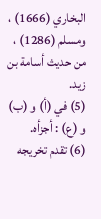البخاري (1666) ، ومسلم (1286) ، من حديث أسامة بن زيد.
(5) في (أ) و (ب) و (ع) : أجزأه.
(6) تقدم تخريجه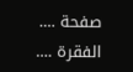صفحة .... الفقرة ....